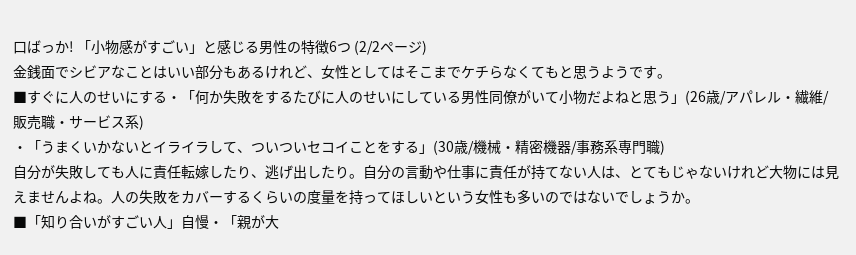口ばっか! 「小物感がすごい」と感じる男性の特徴6つ (2/2ページ)
金銭面でシビアなことはいい部分もあるけれど、女性としてはそこまでケチらなくてもと思うようです。
■すぐに人のせいにする・「何か失敗をするたびに人のせいにしている男性同僚がいて小物だよねと思う」(26歳/アパレル・繊維/販売職・サービス系)
・「うまくいかないとイライラして、ついついセコイことをする」(30歳/機械・精密機器/事務系専門職)
自分が失敗しても人に責任転嫁したり、逃げ出したり。自分の言動や仕事に責任が持てない人は、とてもじゃないけれど大物には見えませんよね。人の失敗をカバーするくらいの度量を持ってほしいという女性も多いのではないでしょうか。
■「知り合いがすごい人」自慢・「親が大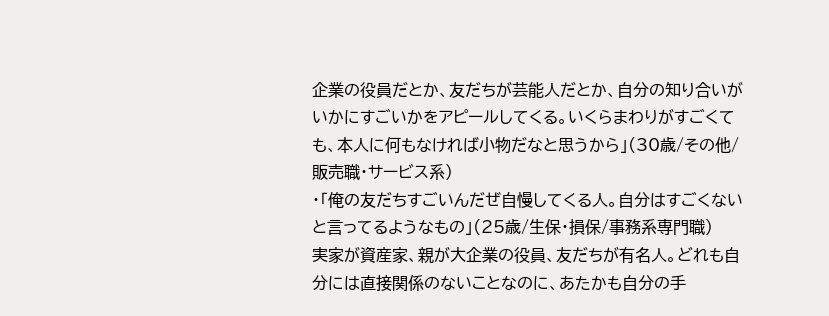企業の役員だとか、友だちが芸能人だとか、自分の知り合いがいかにすごいかをアピールしてくる。いくらまわりがすごくても、本人に何もなければ小物だなと思うから」(30歳/その他/販売職・サービス系)
・「俺の友だちすごいんだぜ自慢してくる人。自分はすごくないと言ってるようなもの」(25歳/生保・損保/事務系専門職)
実家が資産家、親が大企業の役員、友だちが有名人。どれも自分には直接関係のないことなのに、あたかも自分の手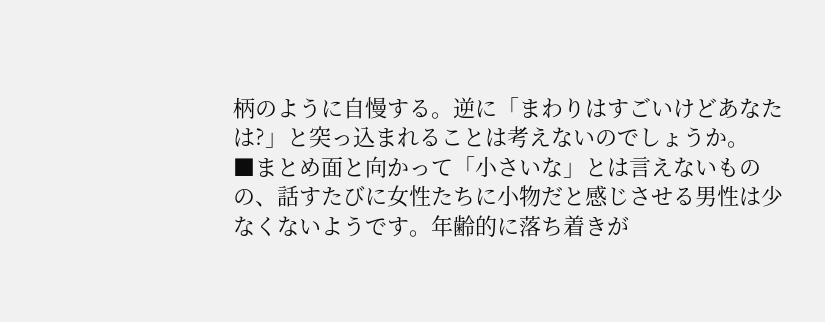柄のように自慢する。逆に「まわりはすごいけどあなたは?」と突っ込まれることは考えないのでしょうか。
■まとめ面と向かって「小さいな」とは言えないものの、話すたびに女性たちに小物だと感じさせる男性は少なくないようです。年齢的に落ち着きが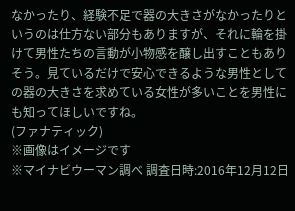なかったり、経験不足で器の大きさがなかったりというのは仕方ない部分もありますが、それに輪を掛けて男性たちの言動が小物感を醸し出すこともありそう。見ているだけで安心できるような男性としての器の大きさを求めている女性が多いことを男性にも知ってほしいですね。
(ファナティック)
※画像はイメージです
※マイナビウーマン調べ 調査日時:2016年12月12日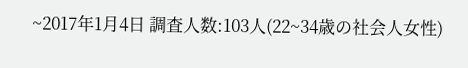~2017年1月4日 調査人数:103人(22~34歳の社会人女性)